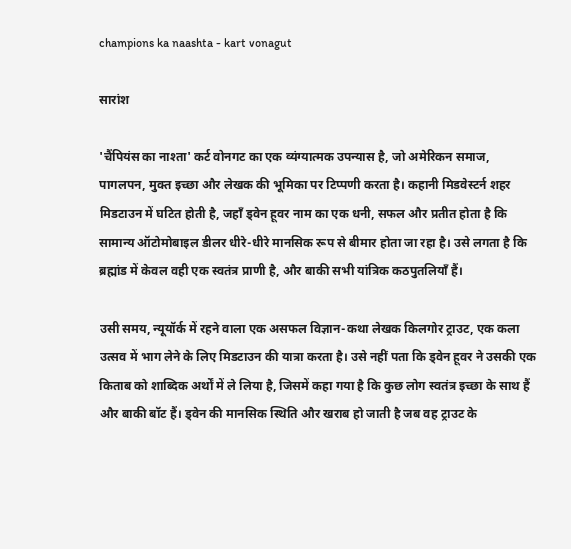champions ka naashta - kart vonagut

सारांश

'चैंपियंस का नाश्ता' कर्ट वोनगट का एक व्यंग्यात्मक उपन्यास है, जो अमेरिकन समाज, पागलपन, मुक्त इच्छा और लेखक की भूमिका पर टिप्पणी करता है। कहानी मिडवेस्टर्न शहर मिडटाउन में घटित होती है, जहाँ ड्वेन हूवर नाम का एक धनी, सफल और प्रतीत होता है कि सामान्य ऑटोमोबाइल डीलर धीरे-धीरे मानसिक रूप से बीमार होता जा रहा है। उसे लगता है कि ब्रह्मांड में केवल वही एक स्वतंत्र प्राणी है, और बाकी सभी यांत्रिक कठपुतलियाँ हैं।

उसी समय, न्यूयॉर्क में रहने वाला एक असफल विज्ञान-कथा लेखक किलगोर ट्राउट, एक कला उत्सव में भाग लेने के लिए मिडटाउन की यात्रा करता है। उसे नहीं पता कि ड्वेन हूवर ने उसकी एक किताब को शाब्दिक अर्थों में ले लिया है, जिसमें कहा गया है कि कुछ लोग स्वतंत्र इच्छा के साथ हैं और बाकी बॉट हैं। ड्वेन की मानसिक स्थिति और खराब हो जाती है जब वह ट्राउट के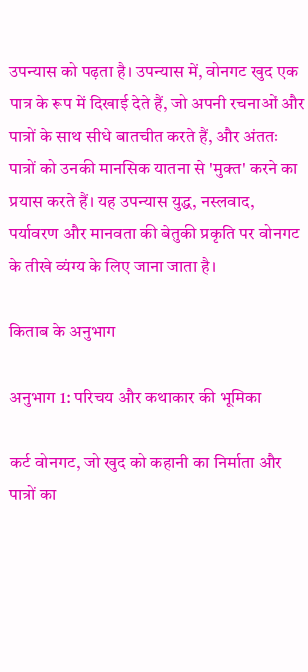उपन्यास को पढ़ता है। उपन्यास में, वोनगट खुद एक पात्र के रूप में दिखाई देते हैं, जो अपनी रचनाओं और पात्रों के साथ सीधे बातचीत करते हैं, और अंततः पात्रों को उनकी मानसिक यातना से 'मुक्त' करने का प्रयास करते हैं। यह उपन्यास युद्ध, नस्लवाद, पर्यावरण और मानवता की बेतुकी प्रकृति पर वोनगट के तीखे व्यंग्य के लिए जाना जाता है।

किताब के अनुभाग

अनुभाग 1: परिचय और कथाकार की भूमिका

कर्ट वोनगट, जो खुद को कहानी का निर्माता और पात्रों का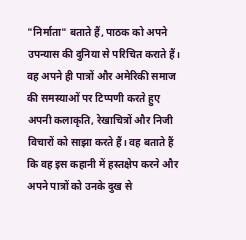"निर्माता" बताते हैं, पाठक को अपने उपन्यास की दुनिया से परिचित कराते हैं। वह अपने ही पात्रों और अमेरिकी समाज की समस्याओं पर टिप्पणी करते हुए अपनी कलाकृति, रेखाचित्रों और निजी विचारों को साझा करते हैं। वह बताते हैं कि वह इस कहानी में हस्तक्षेप करने और अपने पात्रों को उनके दुख से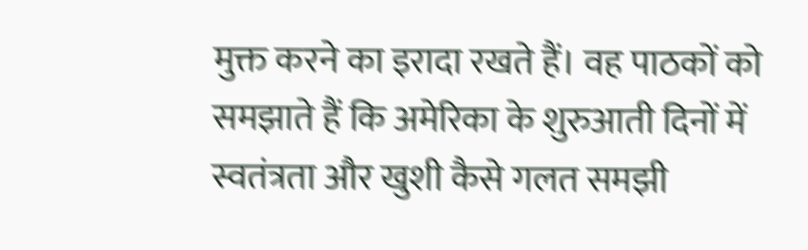मुक्त करने का इरादा रखते हैं। वह पाठकों को समझाते हैं कि अमेरिका के शुरुआती दिनों में स्वतंत्रता और खुशी कैसे गलत समझी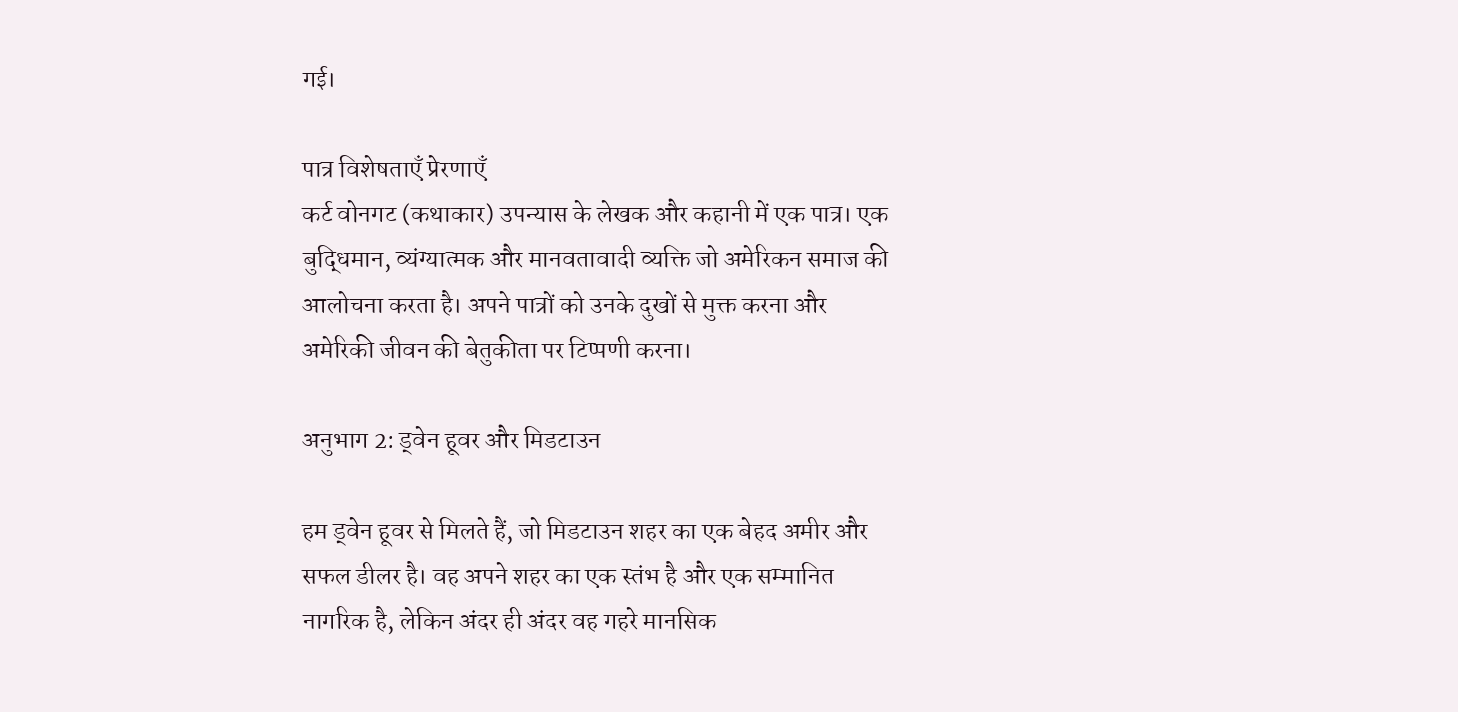गई।

पात्र विशेषताएँ प्रेरणाएँ
कर्ट वोनगट (कथाकार) उपन्यास के लेखक और कहानी में एक पात्र। एक बुद्धिमान, व्यंग्यात्मक और मानवतावादी व्यक्ति जो अमेरिकन समाज की आलोचना करता है। अपने पात्रों को उनके दुखों से मुक्त करना और अमेरिकी जीवन की बेतुकीता पर टिप्पणी करना।

अनुभाग 2: ड्वेन हूवर और मिडटाउन

हम ड्वेन हूवर से मिलते हैं, जो मिडटाउन शहर का एक बेहद अमीर और सफल डीलर है। वह अपने शहर का एक स्तंभ है और एक सम्मानित नागरिक है, लेकिन अंदर ही अंदर वह गहरे मानसिक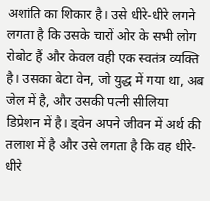अशांति का शिकार है। उसे धीरे-धीरे लगने लगता है कि उसके चारों ओर के सभी लोग रोबोट हैं और केवल वही एक स्वतंत्र व्यक्ति है। उसका बेटा वेन, जो युद्ध में गया था, अब जेल में है, और उसकी पत्नी सीलिया डिप्रेशन में है। ड्वेन अपने जीवन में अर्थ की तलाश में है और उसे लगता है कि वह धीरे-धीरे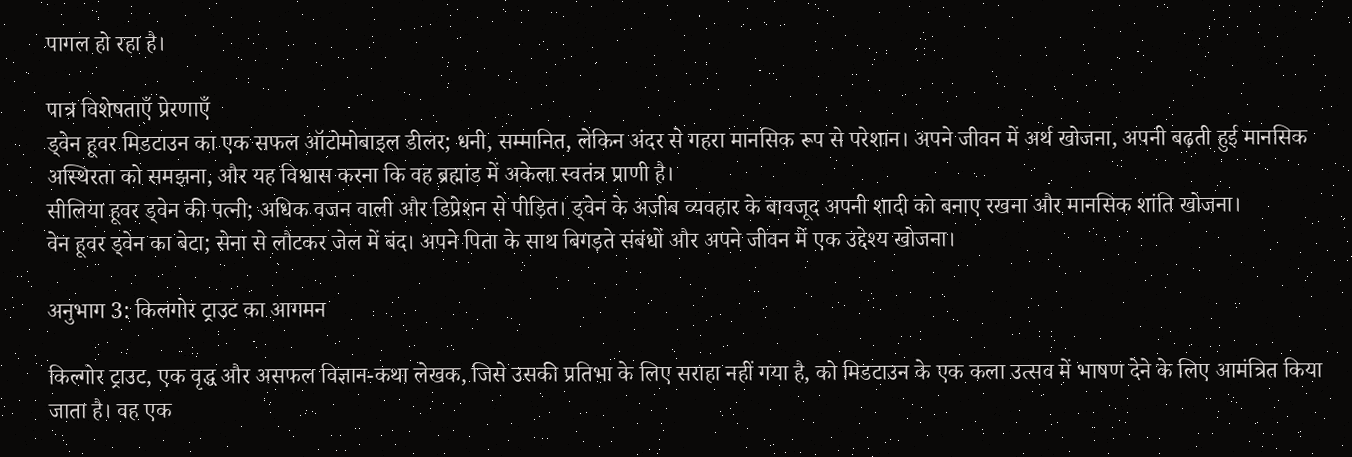पागल हो रहा है।

पात्र विशेषताएँ प्रेरणाएँ
ड्वेन हूवर मिडटाउन का एक सफल ऑटोमोबाइल डीलर; धनी, सम्मानित, लेकिन अंदर से गहरा मानसिक रूप से परेशान। अपने जीवन में अर्थ खोजना, अपनी बढ़ती हुई मानसिक अस्थिरता को समझना, और यह विश्वास करना कि वह ब्रह्मांड में अकेला स्वतंत्र प्राणी है।
सीलिया हूवर ड्वेन की पत्नी; अधिक वजन वाली और डिप्रेशन से पीड़ित। ड्वेन के अजीब व्यवहार के बावजूद अपनी शादी को बनाए रखना और मानसिक शांति खोजना।
वेन हूवर ड्वेन का बेटा; सेना से लौटकर जेल में बंद। अपने पिता के साथ बिगड़ते संबंधों और अपने जीवन में एक उद्देश्य खोजना।

अनुभाग 3: किलगोर ट्राउट का आगमन

किल्गोर ट्राउट, एक वृद्ध और असफल विज्ञान-कथा लेखक, जिसे उसकी प्रतिभा के लिए सराहा नहीं गया है, को मिडटाउन के एक कला उत्सव में भाषण देने के लिए आमंत्रित किया जाता है। वह एक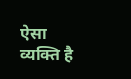ऐसा व्यक्ति है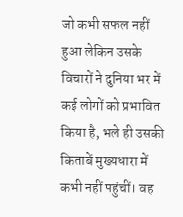जो कभी सफल नहीं हुआ लेकिन उसके विचारों ने दुनिया भर में कई लोगों को प्रभावित किया है, भले ही उसकी किताबें मुख्यधारा में कभी नहीं पहुंचीं। वह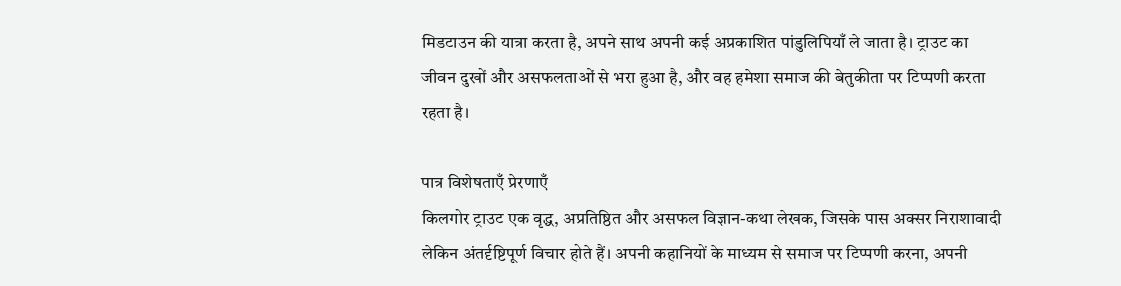मिडटाउन की यात्रा करता है, अपने साथ अपनी कई अप्रकाशित पांडुलिपियाँ ले जाता है। ट्राउट का जीवन दुखों और असफलताओं से भरा हुआ है, और वह हमेशा समाज की बेतुकीता पर टिप्पणी करता रहता है।

पात्र विशेषताएँ प्रेरणाएँ
किलगोर ट्राउट एक वृद्ध, अप्रतिष्ठित और असफल विज्ञान-कथा लेखक, जिसके पास अक्सर निराशावादी लेकिन अंतर्दृष्टिपूर्ण विचार होते हैं। अपनी कहानियों के माध्यम से समाज पर टिप्पणी करना, अपनी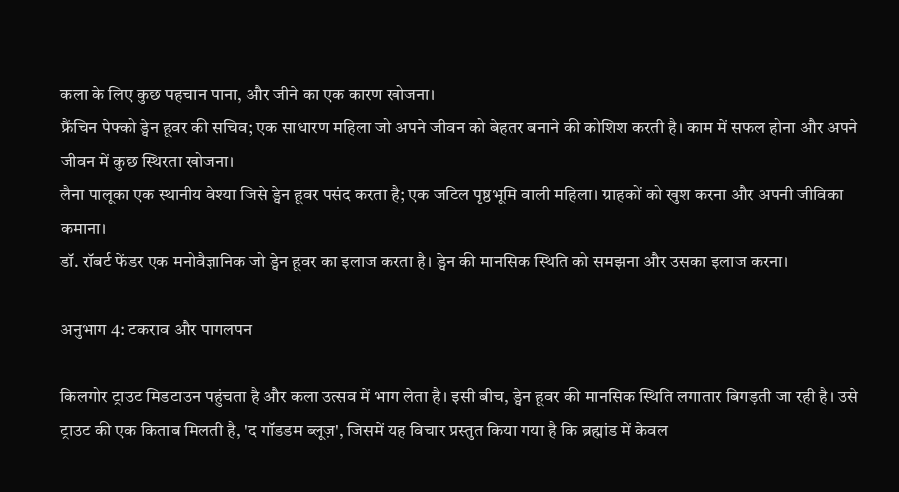कला के लिए कुछ पहचान पाना, और जीने का एक कारण खोजना।
फ्रैंचिन पेफ्को ड्वेन हूवर की सचिव; एक साधारण महिला जो अपने जीवन को बेहतर बनाने की कोशिश करती है। काम में सफल होना और अपने जीवन में कुछ स्थिरता खोजना।
लैना पालूका एक स्थानीय वेश्या जिसे ड्वेन हूवर पसंद करता है; एक जटिल पृष्ठभूमि वाली महिला। ग्राहकों को खुश करना और अपनी जीविका कमाना।
डॉ. रॉबर्ट फेंडर एक मनोवैज्ञानिक जो ड्वेन हूवर का इलाज करता है। ड्वेन की मानसिक स्थिति को समझना और उसका इलाज करना।

अनुभाग 4: टकराव और पागलपन

किलगोर ट्राउट मिडटाउन पहुंचता है और कला उत्सव में भाग लेता है। इसी बीच, ड्वेन हूवर की मानसिक स्थिति लगातार बिगड़ती जा रही है। उसे ट्राउट की एक किताब मिलती है, 'द गॉडडम ब्लूज़', जिसमें यह विचार प्रस्तुत किया गया है कि ब्रह्मांड में केवल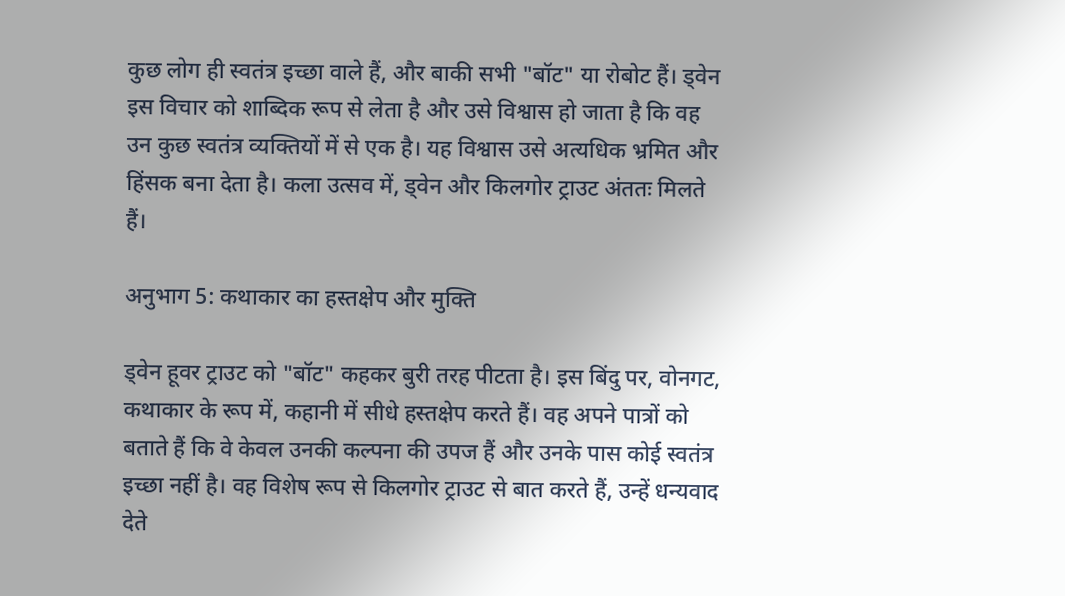कुछ लोग ही स्वतंत्र इच्छा वाले हैं, और बाकी सभी "बॉट" या रोबोट हैं। ड्वेन इस विचार को शाब्दिक रूप से लेता है और उसे विश्वास हो जाता है कि वह उन कुछ स्वतंत्र व्यक्तियों में से एक है। यह विश्वास उसे अत्यधिक भ्रमित और हिंसक बना देता है। कला उत्सव में, ड्वेन और किलगोर ट्राउट अंततः मिलते हैं।

अनुभाग 5: कथाकार का हस्तक्षेप और मुक्ति

ड्वेन हूवर ट्राउट को "बॉट" कहकर बुरी तरह पीटता है। इस बिंदु पर, वोनगट, कथाकार के रूप में, कहानी में सीधे हस्तक्षेप करते हैं। वह अपने पात्रों को बताते हैं कि वे केवल उनकी कल्पना की उपज हैं और उनके पास कोई स्वतंत्र इच्छा नहीं है। वह विशेष रूप से किलगोर ट्राउट से बात करते हैं, उन्हें धन्यवाद देते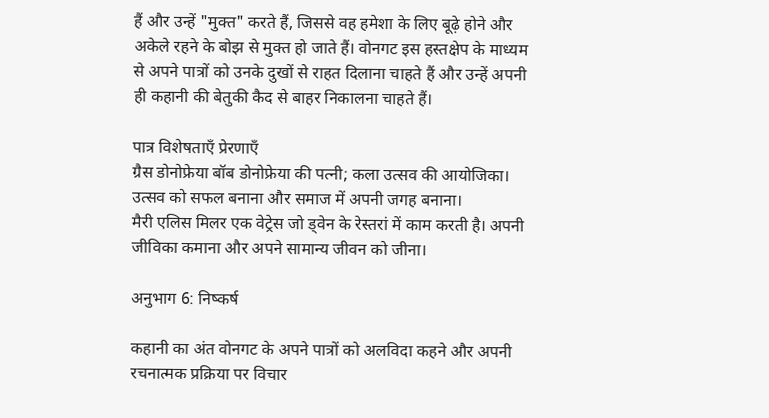हैं और उन्हें "मुक्त" करते हैं, जिससे वह हमेशा के लिए बूढ़े होने और अकेले रहने के बोझ से मुक्त हो जाते हैं। वोनगट इस हस्तक्षेप के माध्यम से अपने पात्रों को उनके दुखों से राहत दिलाना चाहते हैं और उन्हें अपनी ही कहानी की बेतुकी कैद से बाहर निकालना चाहते हैं।

पात्र विशेषताएँ प्रेरणाएँ
ग्रैस डोनोफ्रेया बॉब डोनोफ्रेया की पत्नी; कला उत्सव की आयोजिका। उत्सव को सफल बनाना और समाज में अपनी जगह बनाना।
मैरी एलिस मिलर एक वेट्रेस जो ड्वेन के रेस्तरां में काम करती है। अपनी जीविका कमाना और अपने सामान्य जीवन को जीना।

अनुभाग 6: निष्कर्ष

कहानी का अंत वोनगट के अपने पात्रों को अलविदा कहने और अपनी रचनात्मक प्रक्रिया पर विचार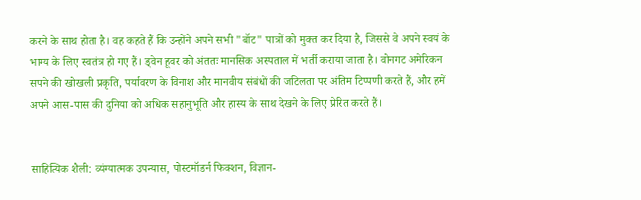करने के साथ होता है। वह कहते हैं कि उन्होंने अपने सभी "बॉट" पात्रों को मुक्त कर दिया है, जिससे वे अपने स्वयं के भाग्य के लिए स्वतंत्र हो गए हैं। ड्वेन हूवर को अंततः मानसिक अस्पताल में भर्ती कराया जाता है। वोनगट अमेरिकन सपने की खोखली प्रकृति, पर्यावरण के विनाश और मानवीय संबंधों की जटिलता पर अंतिम टिप्पणी करते हैं, और हमें अपने आस-पास की दुनिया को अधिक सहानुभूति और हास्य के साथ देखने के लिए प्रेरित करते हैं।


साहित्यिक शैली: व्यंग्यात्मक उपन्यास, पोस्टमॉडर्न फिक्शन, विज्ञान-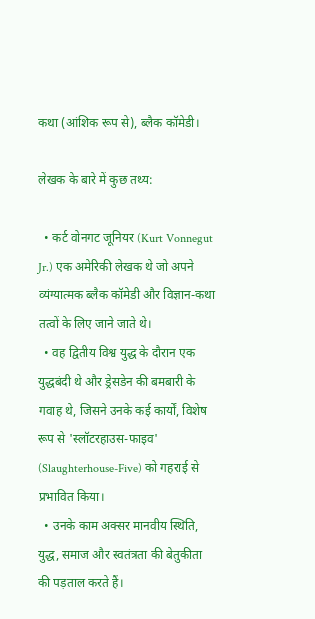कथा (आंशिक रूप से), ब्लैक कॉमेडी।

लेखक के बारे में कुछ तथ्य:

  • कर्ट वोनगट जूनियर (Kurt Vonnegut Jr.) एक अमेरिकी लेखक थे जो अपने व्यंग्यात्मक ब्लैक कॉमेडी और विज्ञान-कथा तत्वों के लिए जाने जाते थे।
  • वह द्वितीय विश्व युद्ध के दौरान एक युद्धबंदी थे और ड्रेसडेन की बमबारी के गवाह थे, जिसने उनके कई कार्यों, विशेष रूप से 'स्लॉटरहाउस-फाइव' (Slaughterhouse-Five) को गहराई से प्रभावित किया।
  • उनके काम अक्सर मानवीय स्थिति, युद्ध, समाज और स्वतंत्रता की बेतुकीता की पड़ताल करते हैं।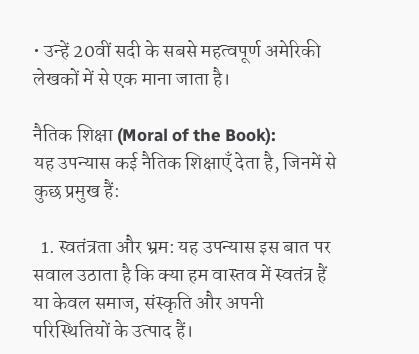• उन्हें 20वीं सदी के सबसे महत्वपूर्ण अमेरिकी लेखकों में से एक माना जाता है।

नैतिक शिक्षा (Moral of the Book):
यह उपन्यास कई नैतिक शिक्षाएँ देता है, जिनमें से कुछ प्रमुख हैं:

  1. स्वतंत्रता और भ्रम: यह उपन्यास इस बात पर सवाल उठाता है कि क्या हम वास्तव में स्वतंत्र हैं या केवल समाज, संस्कृति और अपनी परिस्थितियों के उत्पाद हैं।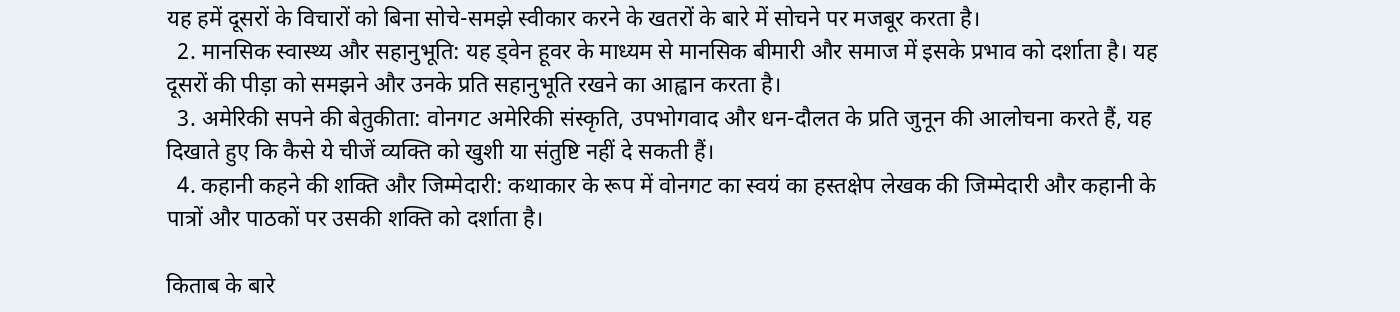यह हमें दूसरों के विचारों को बिना सोचे-समझे स्वीकार करने के खतरों के बारे में सोचने पर मजबूर करता है।
  2. मानसिक स्वास्थ्य और सहानुभूति: यह ड्वेन हूवर के माध्यम से मानसिक बीमारी और समाज में इसके प्रभाव को दर्शाता है। यह दूसरों की पीड़ा को समझने और उनके प्रति सहानुभूति रखने का आह्वान करता है।
  3. अमेरिकी सपने की बेतुकीता: वोनगट अमेरिकी संस्कृति, उपभोगवाद और धन-दौलत के प्रति जुनून की आलोचना करते हैं, यह दिखाते हुए कि कैसे ये चीजें व्यक्ति को खुशी या संतुष्टि नहीं दे सकती हैं।
  4. कहानी कहने की शक्ति और जिम्मेदारी: कथाकार के रूप में वोनगट का स्वयं का हस्तक्षेप लेखक की जिम्मेदारी और कहानी के पात्रों और पाठकों पर उसकी शक्ति को दर्शाता है।

किताब के बारे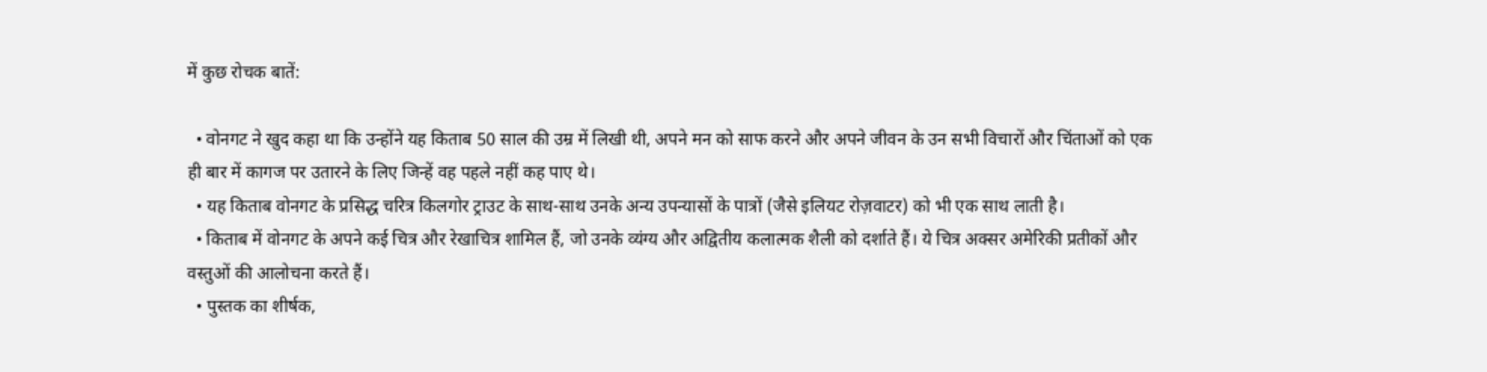में कुछ रोचक बातें:

  • वोनगट ने खुद कहा था कि उन्होंने यह किताब 50 साल की उम्र में लिखी थी, अपने मन को साफ करने और अपने जीवन के उन सभी विचारों और चिंताओं को एक ही बार में कागज पर उतारने के लिए जिन्हें वह पहले नहीं कह पाए थे।
  • यह किताब वोनगट के प्रसिद्ध चरित्र किलगोर ट्राउट के साथ-साथ उनके अन्य उपन्यासों के पात्रों (जैसे इलियट रोज़वाटर) को भी एक साथ लाती है।
  • किताब में वोनगट के अपने कई चित्र और रेखाचित्र शामिल हैं, जो उनके व्यंग्य और अद्वितीय कलात्मक शैली को दर्शाते हैं। ये चित्र अक्सर अमेरिकी प्रतीकों और वस्तुओं की आलोचना करते हैं।
  • पुस्तक का शीर्षक,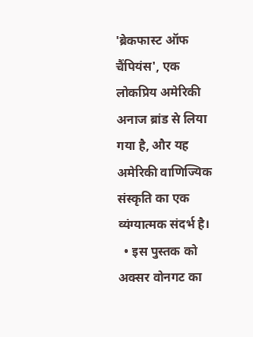'ब्रेकफास्ट ऑफ चैंपियंस', एक लोकप्रिय अमेरिकी अनाज ब्रांड से लिया गया है, और यह अमेरिकी वाणिज्यिक संस्कृति का एक व्यंग्यात्मक संदर्भ है।
  • इस पुस्तक को अक्सर वोनगट का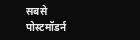सबसे पोस्टमॉडर्न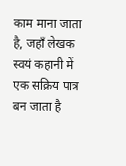काम माना जाता है, जहाँ लेखक स्वयं कहानी में एक सक्रिय पात्र बन जाता है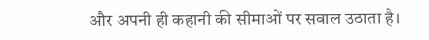और अपनी ही कहानी की सीमाओं पर सवाल उठाता है।